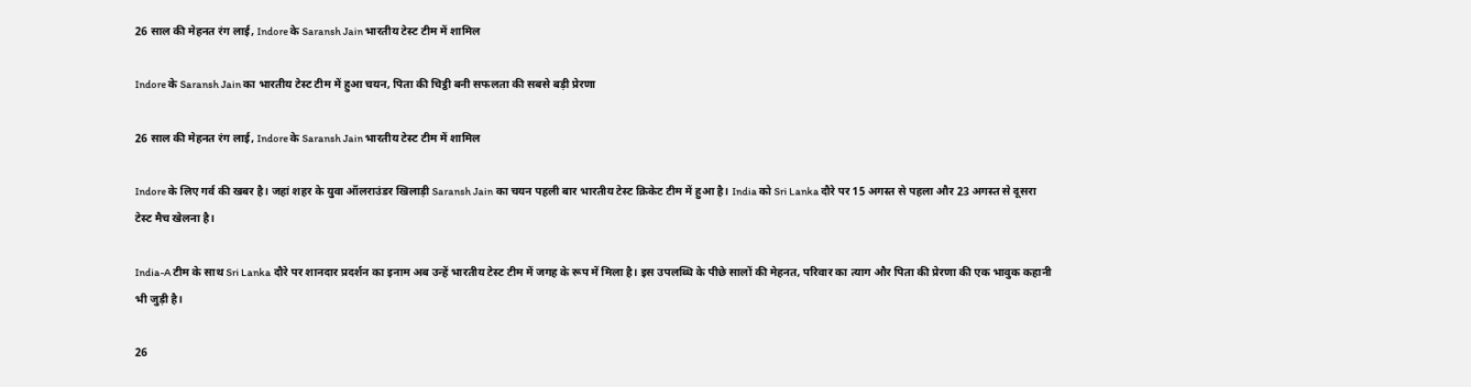26 साल की मेहनत रंग लाई, Indore के Saransh Jain भारतीय टेस्ट टीम में शामिल

Indore के Saransh Jain का भारतीय टेस्ट टीम में हुआ चयन, पिता की चिट्ठी बनी सफलता की सबसे बड़ी प्रेरणा

26 साल की मेहनत रंग लाई, Indore के Saransh Jain भारतीय टेस्ट टीम में शामिल

Indore के लिए गर्व की खबर है। जहां शहर के युवा ऑलराउंडर खिलाड़ी Saransh Jain का चयन पहली बार भारतीय टेस्ट क्रिकेट टीम में हुआ है। India को Sri Lanka दौरे पर 15 अगस्त से पहला और 23 अगस्त से दूसरा टेस्ट मैच खेलना है।

India-A टीम के साथ Sri Lanka दौरे पर शानदार प्रदर्शन का इनाम अब उन्हें भारतीय टेस्ट टीम में जगह के रूप में मिला है। इस उपलब्धि के पीछे सालों की मेहनत, परिवार का त्याग और पिता की प्रेरणा की एक भावुक कहानी भी जुड़ी है।

26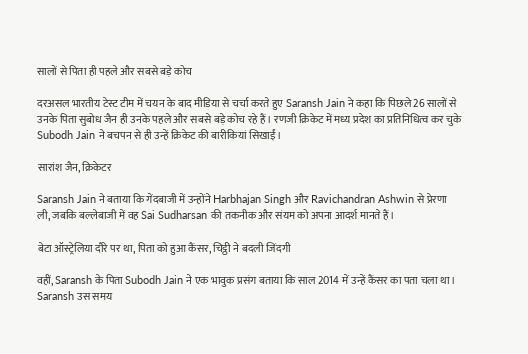सालों से पिता ही पहले और सबसे बड़े कोच

दरअसल भारतीय टेस्ट टीम में चयन के बाद मीडिया से चर्चा करते हुए Saransh Jain ने कहा कि पिछले 26 सालों से उनके पिता सुबोध जैन ही उनके पहले और सबसे बड़े कोच रहे हैं। रणजी क्रिकेट में मध्य प्रदेश का प्रतिनिधित्व कर चुके Subodh Jain ने बचपन से ही उन्हें क्रिकेट की बारीकियां सिखाईं।

सारांश जैन, क्रिकेटर

Saransh Jain ने बताया कि गेंदबाजी में उन्होंने Harbhajan Singh और Ravichandran Ashwin से प्रेरणा ली, जबकि बल्लेबाजी में वह Sai Sudharsan की तकनीक और संयम को अपना आदर्श मानते हैं।

बेटा ऑस्ट्रेलिया दौरे पर था, पिता को हुआ कैंसर, चिट्ठी ने बदली जिंदगी

वहीं, Saransh के पिता Subodh Jain ने एक भावुक प्रसंग बताया कि साल 2014 में उन्हें कैंसर का पता चला था। Saransh उस समय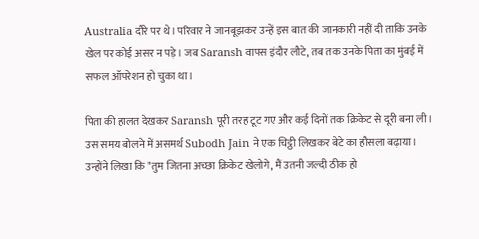Australia दौरे पर थे। परिवार ने जानबूझकर उन्हें इस बात की जानकारी नहीं दी ताकि उनके खेल पर कोई असर न पड़े। जब Saransh वापस इंदौर लौटे, तब तक उनके पिता का मुंबई में सफल ऑपरेशन हो चुका था।

पिता की हालत देखकर Saransh पूरी तरह टूट गए और कई दिनों तक क्रिकेट से दूरी बना ली। उस समय बोलने में असमर्थ Subodh Jain ने एक चिट्ठी लिखकर बेटे का हौसला बढ़ाया। उन्होंने लिखा कि "तुम जितना अच्छा क्रिकेट खेलोगे, मैं उतनी जल्दी ठीक हो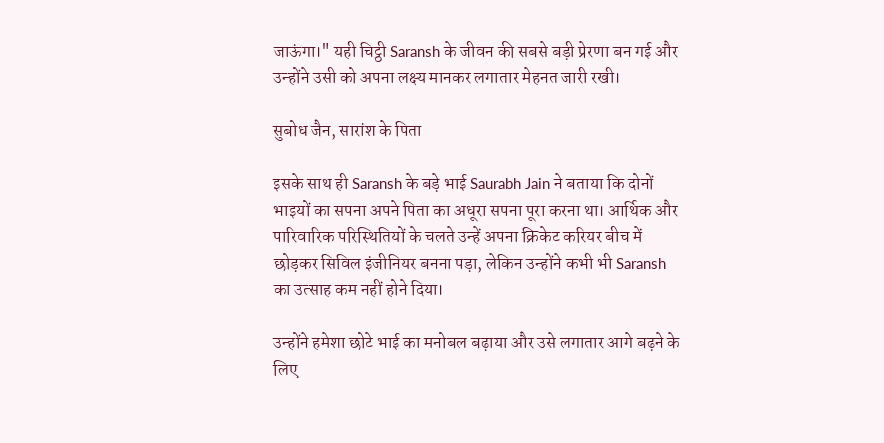जाऊंगा।" यही चिट्ठी Saransh के जीवन की सबसे बड़ी प्रेरणा बन गई और उन्होंने उसी को अपना लक्ष्य मानकर लगातार मेहनत जारी रखी।

सुबोध जैन, सारांश के पिता

इसके साथ ही Saransh के बड़े भाई Saurabh Jain ने बताया कि दोनों भाइयों का सपना अपने पिता का अधूरा सपना पूरा करना था। आर्थिक और पारिवारिक परिस्थितियों के चलते उन्हें अपना क्रिकेट करियर बीच में छोड़कर सिविल इंजीनियर बनना पड़ा, लेकिन उन्होंने कभी भी Saransh का उत्साह कम नहीं होने दिया।

उन्होंने हमेशा छोटे भाई का मनोबल बढ़ाया और उसे लगातार आगे बढ़ने के लिए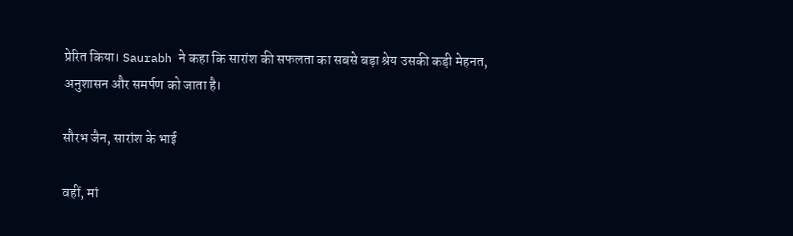प्रेरित किया। Saurabh ने कहा कि सारांश की सफलता का सबसे बड़ा श्रेय उसकी कड़ी मेहनत, अनुशासन और समर्पण को जाता है।

सौरभ जैन, सारांश के भाई

वहीं, मां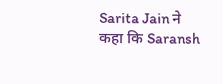Sarita Jain ने कहा कि Saransh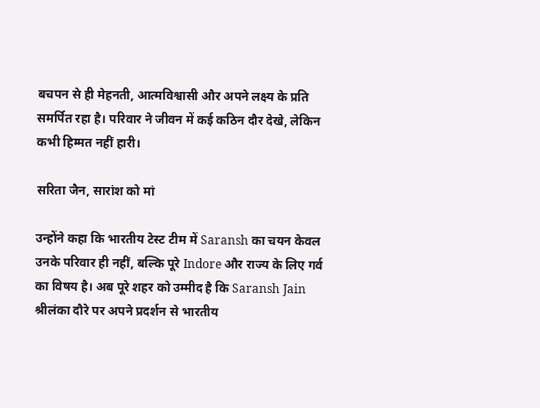बचपन से ही मेहनती, आत्मविश्वासी और अपने लक्ष्य के प्रति समर्पित रहा है। परिवार ने जीवन में कई कठिन दौर देखे, लेकिन कभी हिम्मत नहीं हारी।

सरिता जैन, सारांश को मां

उन्होंने कहा कि भारतीय टेस्ट टीम में Saransh का चयन केवल उनके परिवार ही नहीं, बल्कि पूरे Indore और राज्य के लिए गर्व का विषय है। अब पूरे शहर को उम्मीद है कि Saransh Jain श्रीलंका दौरे पर अपने प्रदर्शन से भारतीय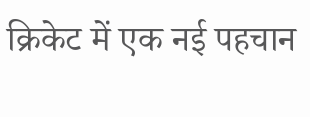क्रिकेट में एक नई पहचान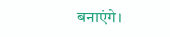बनाएंगे।